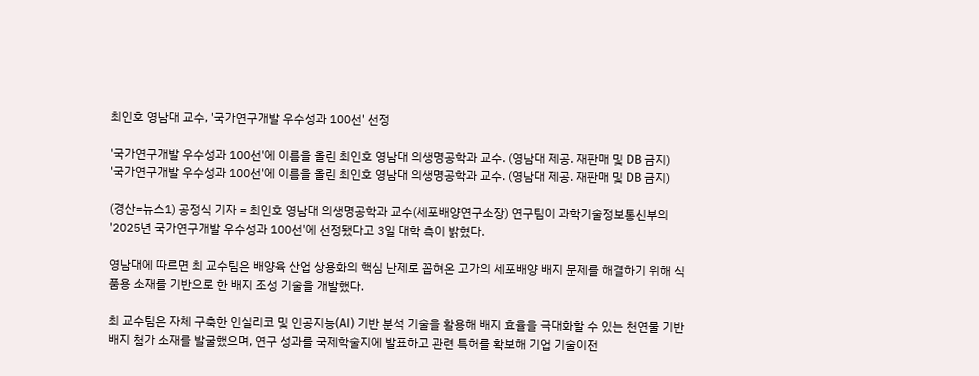최인호 영남대 교수, '국가연구개발 우수성과 100선' 선정

'국가연구개발 우수성과 100선'에 이름을 올린 최인호 영남대 의생명공학과 교수. (영남대 제공. 재판매 및 DB 금지)
'국가연구개발 우수성과 100선'에 이름을 올린 최인호 영남대 의생명공학과 교수. (영남대 제공. 재판매 및 DB 금지)

(경산=뉴스1) 공정식 기자 = 최인호 영남대 의생명공학과 교수(세포배양연구소장) 연구팀이 과학기술정보통신부의 '2025년 국가연구개발 우수성과 100선'에 선정됐다고 3일 대학 측이 밝혔다.

영남대에 따르면 최 교수팀은 배양육 산업 상용화의 핵심 난제로 꼽혀온 고가의 세포배양 배지 문제를 해결하기 위해 식품용 소재를 기반으로 한 배지 조성 기술을 개발했다.

최 교수팀은 자체 구축한 인실리코 및 인공지능(AI) 기반 분석 기술을 활용해 배지 효율을 극대화할 수 있는 천연물 기반 배지 첨가 소재를 발굴했으며, 연구 성과를 국제학술지에 발표하고 관련 특허를 확보해 기업 기술이전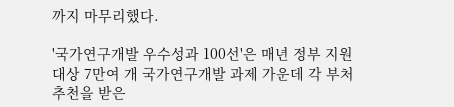까지 마무리했다.

'국가연구개발 우수성과 100선'은 매년 정부 지원 대상 7만여 개 국가연구개발 과제 가운데 각 부처 추천을 받은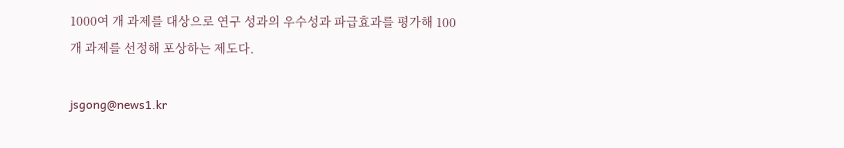1000여 개 과제를 대상으로 연구 성과의 우수성과 파급효과를 평가해 100개 과제를 선정해 포상하는 제도다.

jsgong@news1.kr